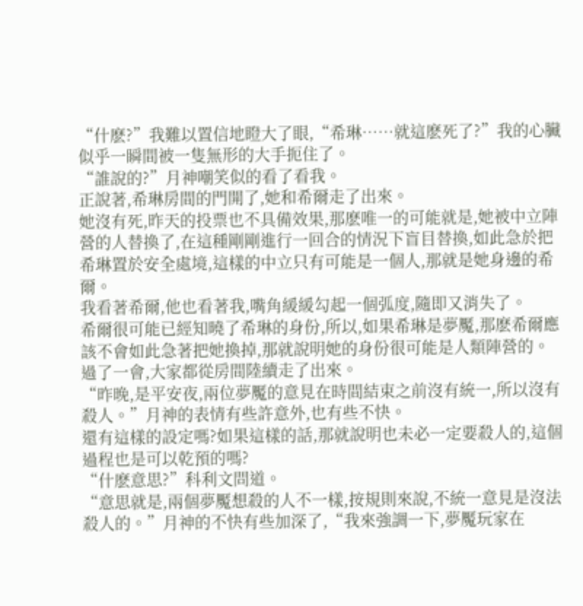“什麽?”我難以置信地瞪大了眼,“希琳……就這麽死了?”我的心臟似乎一瞬間被一隻無形的大手扼住了。
“誰說的?”月神嘲笑似的看了看我。
正說著,希琳房間的門開了,她和希爾走了出來。
她沒有死,昨天的投票也不具備效果,那麽唯一的可能就是,她被中立陣營的人替換了,在這種剛剛進行一回合的情況下盲目替換,如此急於把希琳置於安全處境,這樣的中立只有可能是一個人,那就是她身邊的希爾。
我看著希爾,他也看著我,嘴角緩緩勾起一個弧度,隨即又消失了。
希爾很可能已經知曉了希琳的身份,所以,如果希琳是夢魘,那麽希爾應該不會如此急著把她換掉,那就說明她的身份很可能是人類陣營的。
過了一會,大家都從房間陸續走了出來。
“昨晚,是平安夜,兩位夢魘的意見在時間結束之前沒有統一,所以沒有殺人。”月神的表情有些許意外,也有些不快。
還有這樣的設定嗎?如果這樣的話,那就說明也未必一定要殺人的,這個過程也是可以乾預的嗎?
“什麽意思?”科利文問道。
“意思就是,兩個夢魘想殺的人不一樣,按規則來說,不統一意見是沒法殺人的。”月神的不快有些加深了,“我來強調一下,夢魘玩家在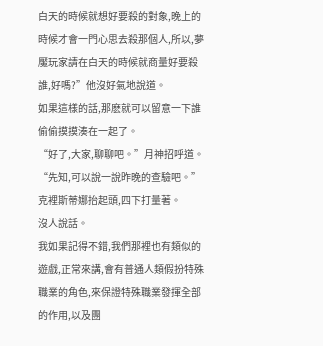白天的時候就想好要殺的對象,晚上的時候才會一門心思去殺那個人,所以,夢魘玩家請在白天的時候就商量好要殺誰,好嗎?”他沒好氣地說道。
如果這樣的話,那麽就可以留意一下誰偷偷摸摸湊在一起了。
“好了,大家,聊聊吧。”月神招呼道。
“先知,可以說一說昨晚的查驗吧。”克裡斯蒂娜抬起頭,四下打量著。
沒人說話。
我如果記得不錯,我們那裡也有類似的遊戲,正常來講,會有普通人類假扮特殊職業的角色,來保證特殊職業發揮全部的作用,以及團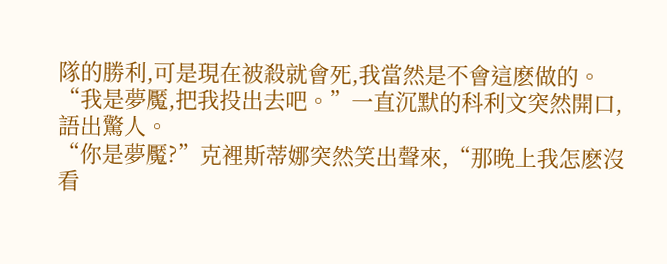隊的勝利,可是現在被殺就會死,我當然是不會這麽做的。
“我是夢魘,把我投出去吧。”一直沉默的科利文突然開口,語出驚人。
“你是夢魘?”克裡斯蒂娜突然笑出聲來,“那晚上我怎麽沒看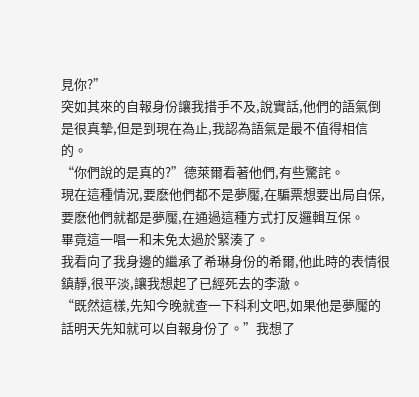見你?”
突如其來的自報身份讓我措手不及,說實話,他們的語氣倒是很真摯,但是到現在為止,我認為語氣是最不值得相信的。
“你們說的是真的?”德萊爾看著他們,有些驚詫。
現在這種情況,要麽他們都不是夢魘,在騙票想要出局自保,要麽他們就都是夢魘,在通過這種方式打反邏輯互保。
畢竟這一唱一和未免太過於緊湊了。
我看向了我身邊的繼承了希琳身份的希爾,他此時的表情很鎮靜,很平淡,讓我想起了已經死去的李澈。
“既然這樣,先知今晚就查一下科利文吧,如果他是夢魘的話明天先知就可以自報身份了。”我想了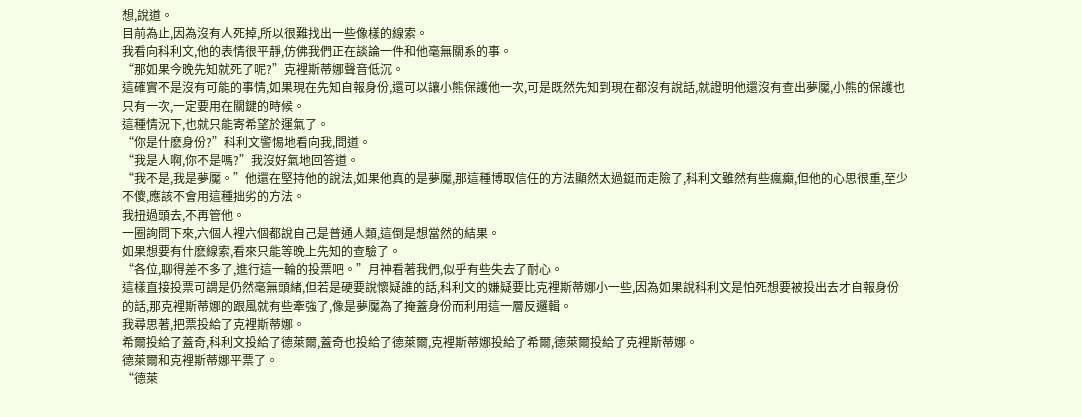想,說道。
目前為止,因為沒有人死掉,所以很難找出一些像樣的線索。
我看向科利文,他的表情很平靜,仿佛我們正在談論一件和他毫無關系的事。
“那如果今晚先知就死了呢?”克裡斯蒂娜聲音低沉。
這確實不是沒有可能的事情,如果現在先知自報身份,還可以讓小熊保護他一次,可是既然先知到現在都沒有說話,就證明他還沒有查出夢魘,小熊的保護也只有一次,一定要用在關鍵的時候。
這種情況下,也就只能寄希望於運氣了。
“你是什麽身份?”科利文警惕地看向我,問道。
“我是人啊,你不是嗎?”我沒好氣地回答道。
“我不是,我是夢魘。”他還在堅持他的說法,如果他真的是夢魘,那這種博取信任的方法顯然太過鋌而走險了,科利文雖然有些瘋癲,但他的心思很重,至少不傻,應該不會用這種拙劣的方法。
我扭過頭去,不再管他。
一圈詢問下來,六個人裡六個都說自己是普通人類,這倒是想當然的結果。
如果想要有什麽線索,看來只能等晚上先知的查驗了。
“各位,聊得差不多了,進行這一輪的投票吧。”月神看著我們,似乎有些失去了耐心。
這樣直接投票可謂是仍然毫無頭緒,但若是硬要說懷疑誰的話,科利文的嫌疑要比克裡斯蒂娜小一些,因為如果說科利文是怕死想要被投出去才自報身份的話,那克裡斯蒂娜的跟風就有些牽強了,像是夢魘為了掩蓋身份而利用這一層反邏輯。
我尋思著,把票投給了克裡斯蒂娜。
希爾投給了蓋奇,科利文投給了德萊爾,蓋奇也投給了德萊爾,克裡斯蒂娜投給了希爾,德萊爾投給了克裡斯蒂娜。
德萊爾和克裡斯蒂娜平票了。
“德萊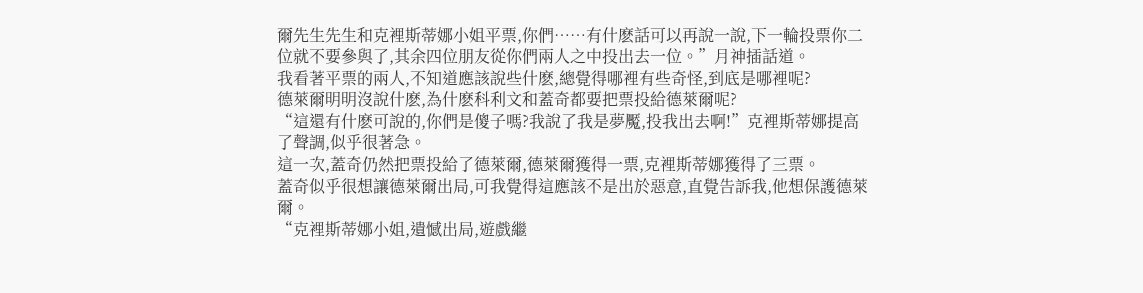爾先生先生和克裡斯蒂娜小姐平票,你們……有什麽話可以再說一說,下一輪投票你二位就不要參與了,其余四位朋友從你們兩人之中投出去一位。”月神插話道。
我看著平票的兩人,不知道應該說些什麽,總覺得哪裡有些奇怪,到底是哪裡呢?
德萊爾明明沒說什麽,為什麽科利文和蓋奇都要把票投給德萊爾呢?
“這還有什麽可說的,你們是傻子嗎?我說了我是夢魘,投我出去啊!”克裡斯蒂娜提高了聲調,似乎很著急。
這一次,蓋奇仍然把票投給了德萊爾,德萊爾獲得一票,克裡斯蒂娜獲得了三票。
蓋奇似乎很想讓德萊爾出局,可我覺得這應該不是出於惡意,直覺告訴我,他想保護德萊爾。
“克裡斯蒂娜小姐,遺憾出局,遊戲繼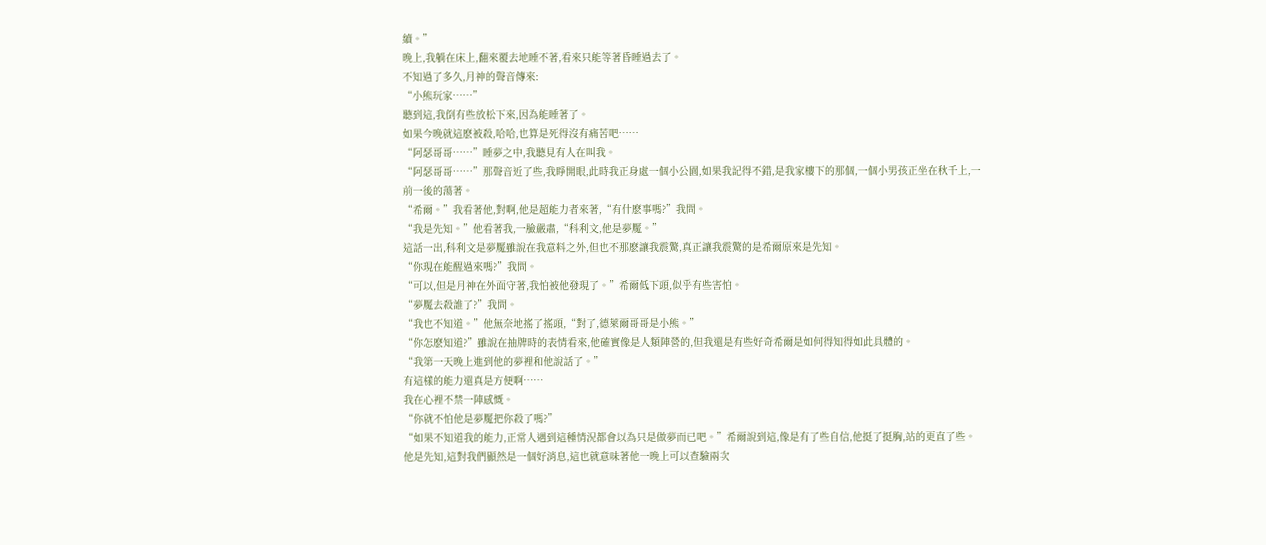續。”
晚上,我躺在床上,翻來覆去地睡不著,看來只能等著昏睡過去了。
不知過了多久,月神的聲音傳來:
“小熊玩家……”
聽到這,我倒有些放松下來,因為能睡著了。
如果今晚就這麽被殺,哈哈,也算是死得沒有痛苦吧……
“阿瑟哥哥……”睡夢之中,我聽見有人在叫我。
“阿瑟哥哥……”那聲音近了些,我睜開眼,此時我正身處一個小公園,如果我記得不錯,是我家樓下的那個,一個小男孩正坐在秋千上,一前一後的蕩著。
“希爾。”我看著他,對啊,他是超能力者來著,“有什麽事嗎?”我問。
“我是先知。”他看著我,一臉嚴肅,“科利文,他是夢魘。”
這話一出,科利文是夢魘雖說在我意料之外,但也不那麽讓我震驚,真正讓我震驚的是希爾原來是先知。
“你現在能醒過來嗎?”我問。
“可以,但是月神在外面守著,我怕被他發現了。”希爾低下頭,似乎有些害怕。
“夢魘去殺誰了?”我問。
“我也不知道。”他無奈地搖了搖頭,“對了,德萊爾哥哥是小熊。”
“你怎麽知道?”雖說在抽牌時的表情看來,他確實像是人類陣營的,但我還是有些好奇希爾是如何得知得如此具體的。
“我第一天晚上進到他的夢裡和他說話了。”
有這樣的能力還真是方便啊……
我在心裡不禁一陣感慨。
“你就不怕他是夢魘把你殺了嗎?”
“如果不知道我的能力,正常人遇到這種情況都會以為只是做夢而已吧。”希爾說到這,像是有了些自信,他挺了挺胸,站的更直了些。
他是先知,這對我們顯然是一個好消息,這也就意味著他一晚上可以查驗兩次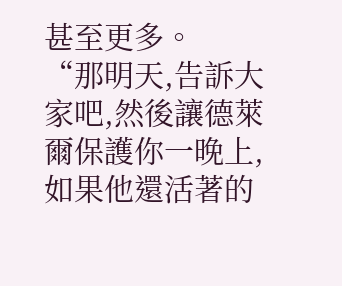甚至更多。
“那明天,告訴大家吧,然後讓德萊爾保護你一晚上,如果他還活著的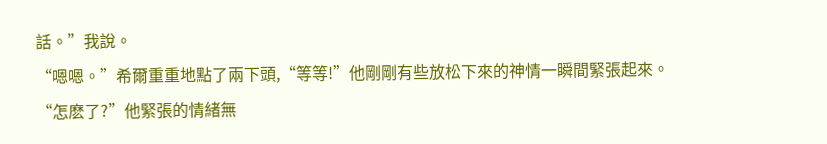話。”我說。
“嗯嗯。”希爾重重地點了兩下頭,“等等!”他剛剛有些放松下來的神情一瞬間緊張起來。
“怎麽了?”他緊張的情緒無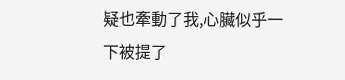疑也牽動了我,心臟似乎一下被提了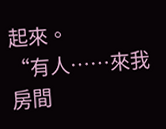起來。
“有人……來我房間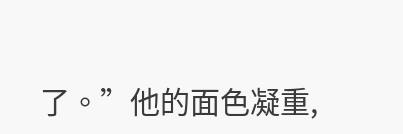了。”他的面色凝重,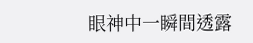眼神中一瞬間透露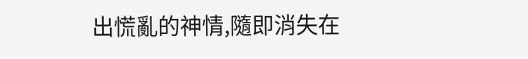出慌亂的神情,隨即消失在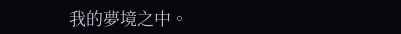我的夢境之中。